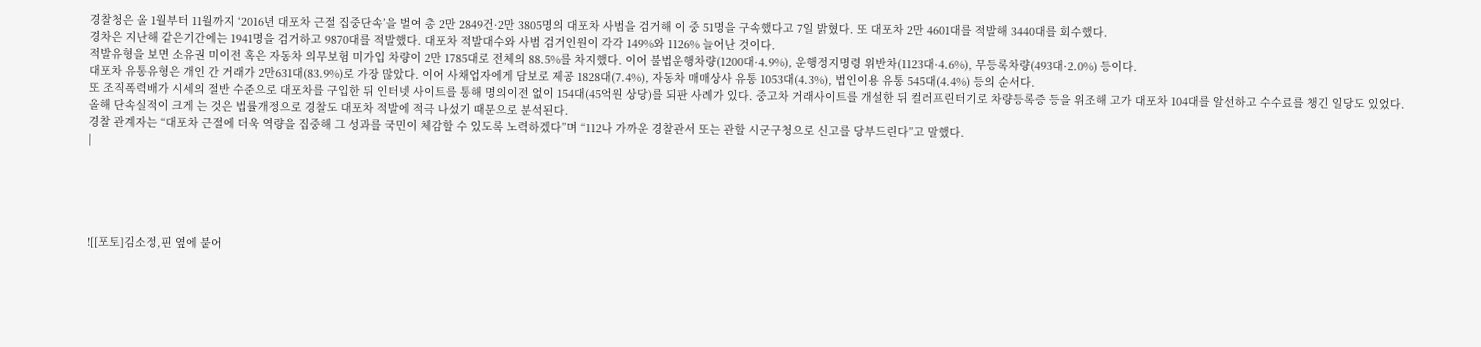경찰청은 올 1월부터 11월까지 ‘2016년 대포차 근절 집중단속’을 벌여 총 2만 2849건·2만 3805명의 대포차 사범을 검거해 이 중 51명을 구속했다고 7일 밝혔다. 또 대포차 2만 4601대를 적발해 3440대를 회수했다.
경차은 지난해 같은기간에는 1941명을 검거하고 9870대를 적발했다. 대포차 적발대수와 사범 검거인원이 각각 149%와 1126% 늘어난 것이다.
적발유형을 보면 소유권 미이전 혹은 자동차 의무보험 미가입 차량이 2만 1785대로 전체의 88.5%를 차지했다. 이어 불법운행차량(1200대·4.9%), 운행정지명령 위반차(1123대·4.6%), 무등록차량(493대·2.0%) 등이다.
대포차 유통유형은 개인 간 거래가 2만631대(83.9%)로 가장 많았다. 이어 사채업자에게 담보로 제공 1828대(7.4%), 자동차 매매상사 유통 1053대(4.3%), 법인이용 유통 545대(4.4%) 등의 순서다.
또 조직폭력배가 시세의 절반 수준으로 대포차를 구입한 뒤 인터넷 사이트를 통해 명의이전 없이 154대(45억원 상당)를 되판 사례가 있다. 중고차 거래사이트를 개설한 뒤 컬러프린터기로 차량등록증 등을 위조해 고가 대포차 104대를 알선하고 수수료를 챙긴 일당도 있었다.
올해 단속실적이 크게 는 것은 법률개정으로 경찰도 대포차 적발에 적극 나섰기 때문으로 분석된다.
경찰 관계자는 “대포차 근절에 더욱 역량을 집중해 그 성과를 국민이 체감할 수 있도록 노력하겠다”며 “112나 가까운 경찰관서 또는 관할 시군구청으로 신고를 당부드린다”고 말했다.
|





![[포토]김소정,핀 옆에 붙어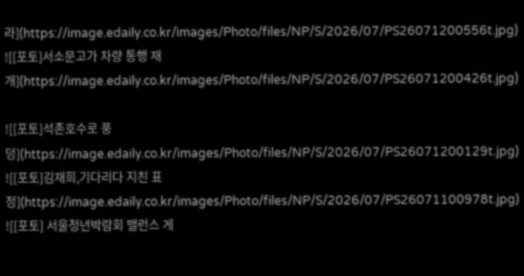라](https://image.edaily.co.kr/images/Photo/files/NP/S/2026/07/PS26071200556t.jpg)
![[포토]서소문고가 차량 통행 재개](https://image.edaily.co.kr/images/Photo/files/NP/S/2026/07/PS26071200426t.jpg)

![[포토]석촌호수로 풍덩](https://image.edaily.co.kr/images/Photo/files/NP/S/2026/07/PS26071200129t.jpg)
![[포토]김재희,기다리다 지친 표정](https://image.edaily.co.kr/images/Photo/files/NP/S/2026/07/PS26071100978t.jpg)
![[포토] 서울청년박람회 밸런스 게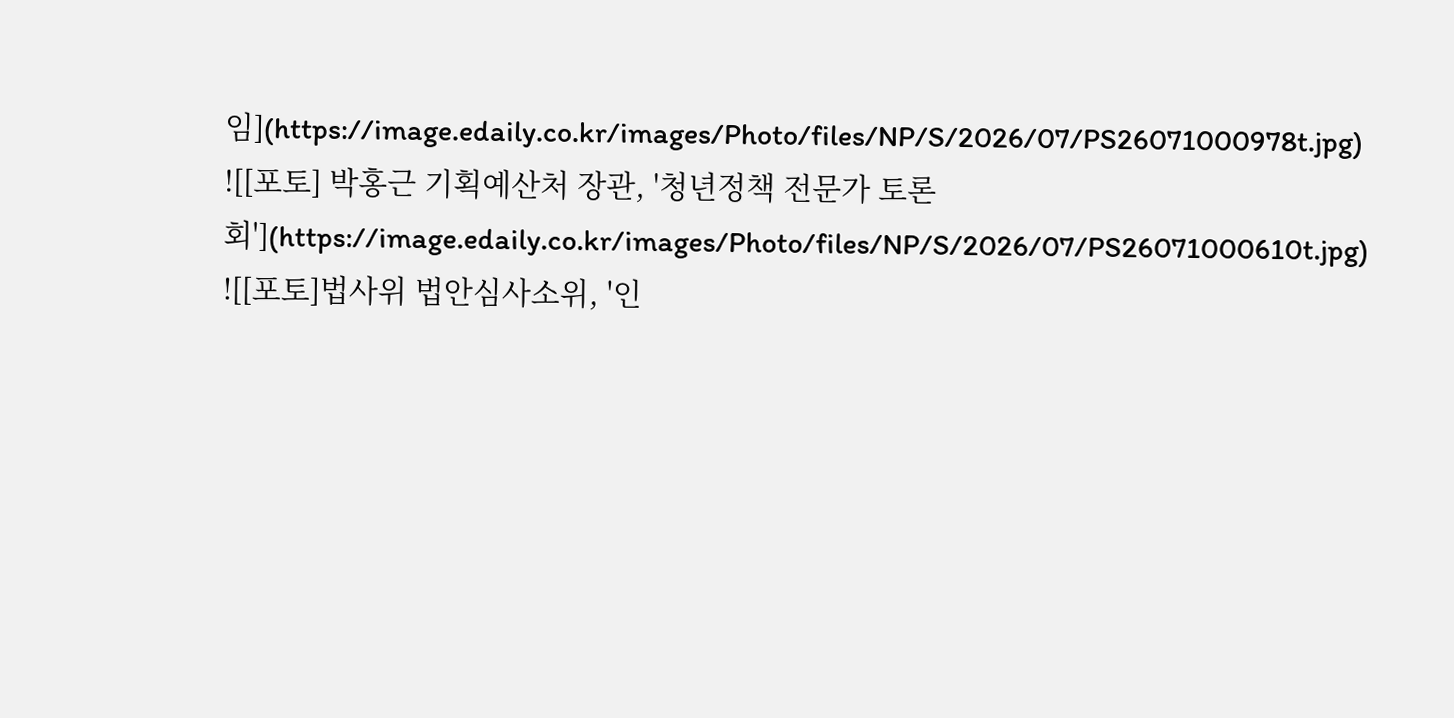임](https://image.edaily.co.kr/images/Photo/files/NP/S/2026/07/PS26071000978t.jpg)
![[포토] 박홍근 기획예산처 장관, '청년정책 전문가 토론회'](https://image.edaily.co.kr/images/Photo/files/NP/S/2026/07/PS26071000610t.jpg)
![[포토]법사위 법안심사소위, '인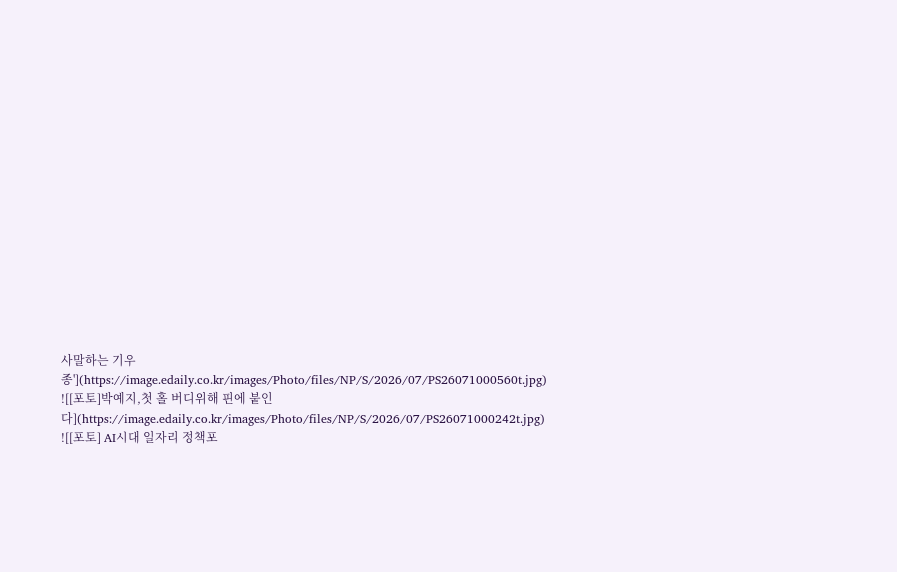사말하는 기우종'](https://image.edaily.co.kr/images/Photo/files/NP/S/2026/07/PS26071000560t.jpg)
![[포토]박예지,첫 홀 버디위해 핀에 붙인다](https://image.edaily.co.kr/images/Photo/files/NP/S/2026/07/PS26071000242t.jpg)
![[포토] AI시대 일자리 정책포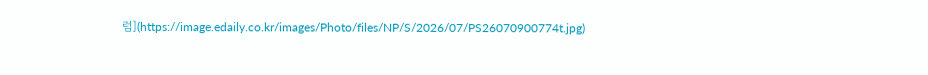럼](https://image.edaily.co.kr/images/Photo/files/NP/S/2026/07/PS26070900774t.jpg)